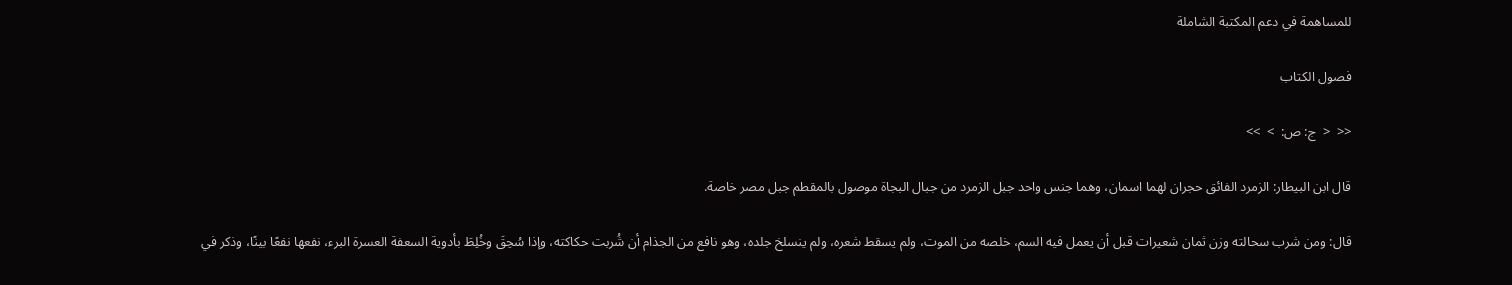للمساهمة في دعم المكتبة الشاملة

فصول الكتاب

<<  <  ج: ص:  >  >>

قال ابن البيطار: الزمرد الفائق حجران لهما اسمان، وهما جنس واحد جبل الزمرد من جبال البجاة موصول بالمقطم جبل مصر خاصة.

قال: ومن شرب سحالته وزن ثمان شعيرات قبل أن يعمل فيه السم، خلصه من الموت، ولم يسقط شعره، ولم ينسلخ جلده، وهو نافع من الجذام أن شُربت حكاكته، وإذا سُحِقَ وخُلِطَ بأدوية السعفة العسرة البرء، نفعها نفعًا بينًا، وذكر في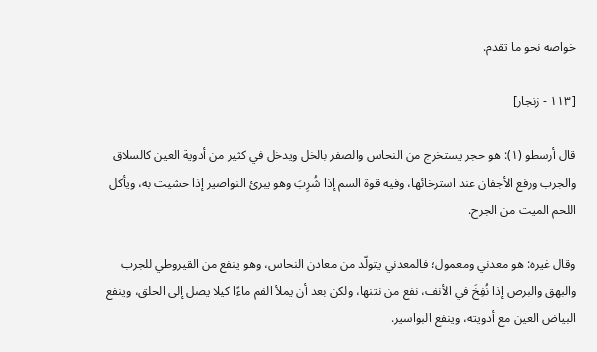خواصه نحو ما تقدم.

[١١٣ - زنجار]

قال أرسطو (١): هو حجر يستخرج من النحاس والصفر بالخل ويدخل في كثير من أدوية العين كالسلاق والجرب ورفع الأجفان عند استرخائها، وفيه قوة السم إذا شُرِبَ وهو يبرئ النواصير إذا حشيت به، ويأكل اللحم الميت من الجرح.

وقال غيره: هو معدني ومعمول؛ فالمعدني يتولّد من معادن النحاس، وهو ينفع من القيروطي للجرب والبهق والبرص إذا نُفِخَ في الأنف، نفع من نتنها، ولكن بعد أن يملأ الفم ماءًا كيلا يصل إلى الحلق، وينفع البياض العين مع أدويته، وينفع البواسير.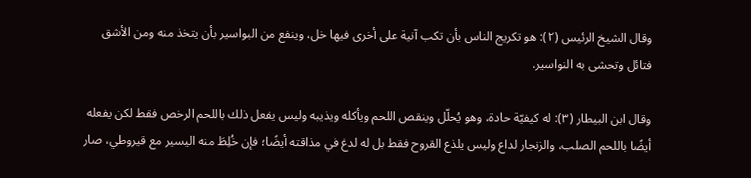وقال الشيخ الرئيس (٢): هو تكريج الناس بأن تكب آنية على أخرى فيها خل، وينفع من البواسير بأن يتخذ منه ومن الأشق فتائل وتحشى به النواسير.

وقال ابن البيطار (٣): له كيفيّة حادة، وهو يُحلّل وينقص اللحم ويأكله ويذيبه وليس يفعل ذلك باللحم الرخص فقط لكن يفعله أيضًا باللحم الصلب، والزنجار لداع وليس يلذع القروح فقط بل له لدغ في مذاقته أيضًا؛ فإن خُلِطَ منه اليسير مع قيروطي، صار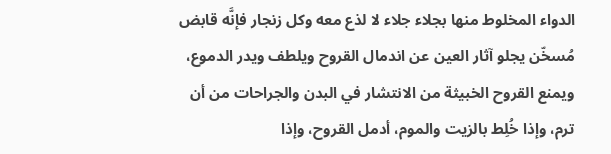الدواء المخلوط منها بجلاء جلاء لا لذع معه وكل زنجار فإنَّه قابض مُسخّن يجلو آثار العين عن اندمال القروح ويلطف ويدر الدموع، ويمنع القروح الخبيثة من الانتشار في البدن والجراحات من أن ترم، وإذا خُلِط بالزيت والموم، أدمل القروح، وإذا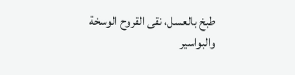طبخ بالعسل، نقى القروح الوسخة والبواسير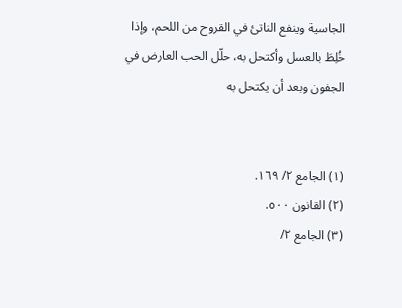الجاسية وينفع الناتئ في القروح من اللحم، وإذا خُلِطَ بالعسل وأكتحل به، حلّل الحب العارض في الجفون وبعد أن يكتحل به


(١) الجامع ٢/ ١٦٩.
(٢) القانون ٥٠٠.
(٣) الجامع ٢/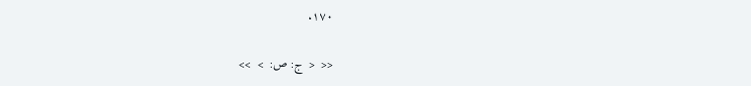١٧٠.

<<  <  ج: ص:  >  >>